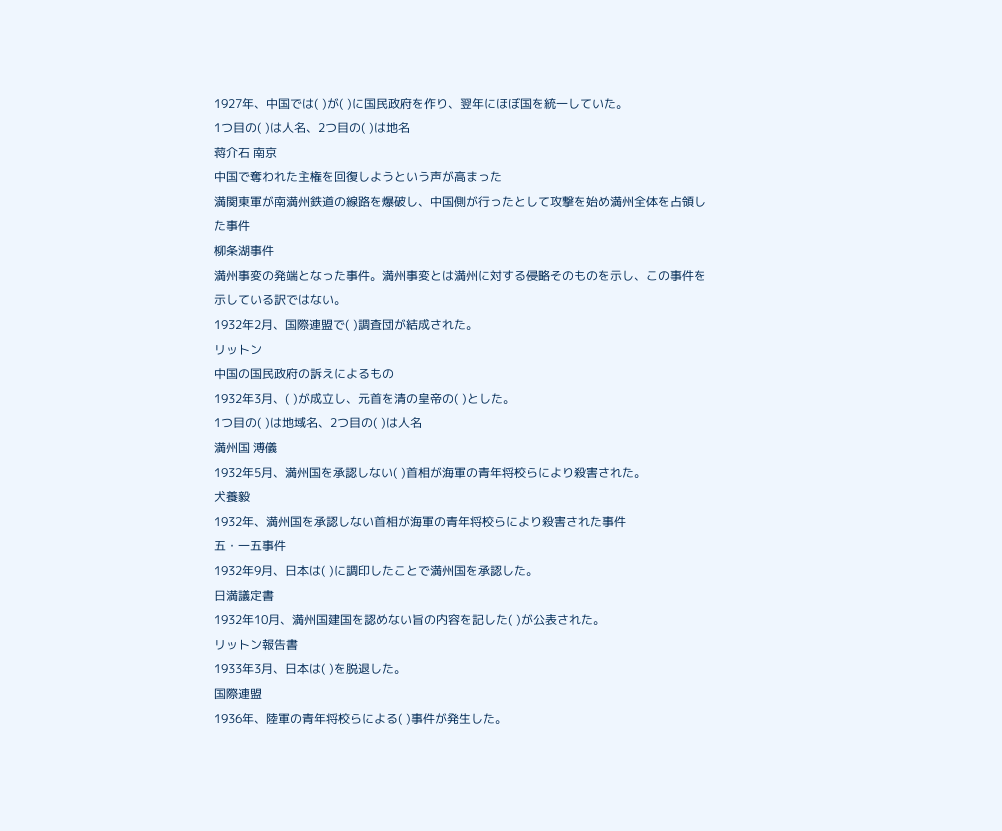1927年、中国では( )が( )に国民政府を作り、翌年にほぼ国を統一していた。
1つ目の( )は人名、2つ目の( )は地名
蒋介石 南京
中国で奪われた主権を回復しようという声が高まった
満関東軍が南満州鉄道の線路を爆破し、中国側が行ったとして攻撃を始め満州全体を占領した事件
柳条湖事件
満州事変の発端となった事件。満州事変とは満州に対する侵略そのものを示し、この事件を示している訳ではない。
1932年2月、国際連盟で( )調査団が結成された。
リットン
中国の国民政府の訴えによるもの
1932年3月、( )が成立し、元首を清の皇帝の( )とした。
1つ目の( )は地域名、2つ目の( )は人名
満州国 溥儀
1932年5月、満州国を承認しない( )首相が海軍の青年将校らにより殺害された。
犬養毅
1932年、満州国を承認しない首相が海軍の青年将校らにより殺害された事件
五・一五事件
1932年9月、日本は( )に調印したことで満州国を承認した。
日満議定書
1932年10月、満州国建国を認めない旨の内容を記した( )が公表された。
リットン報告書
1933年3月、日本は( )を脱退した。
国際連盟
1936年、陸軍の青年将校らによる( )事件が発生した。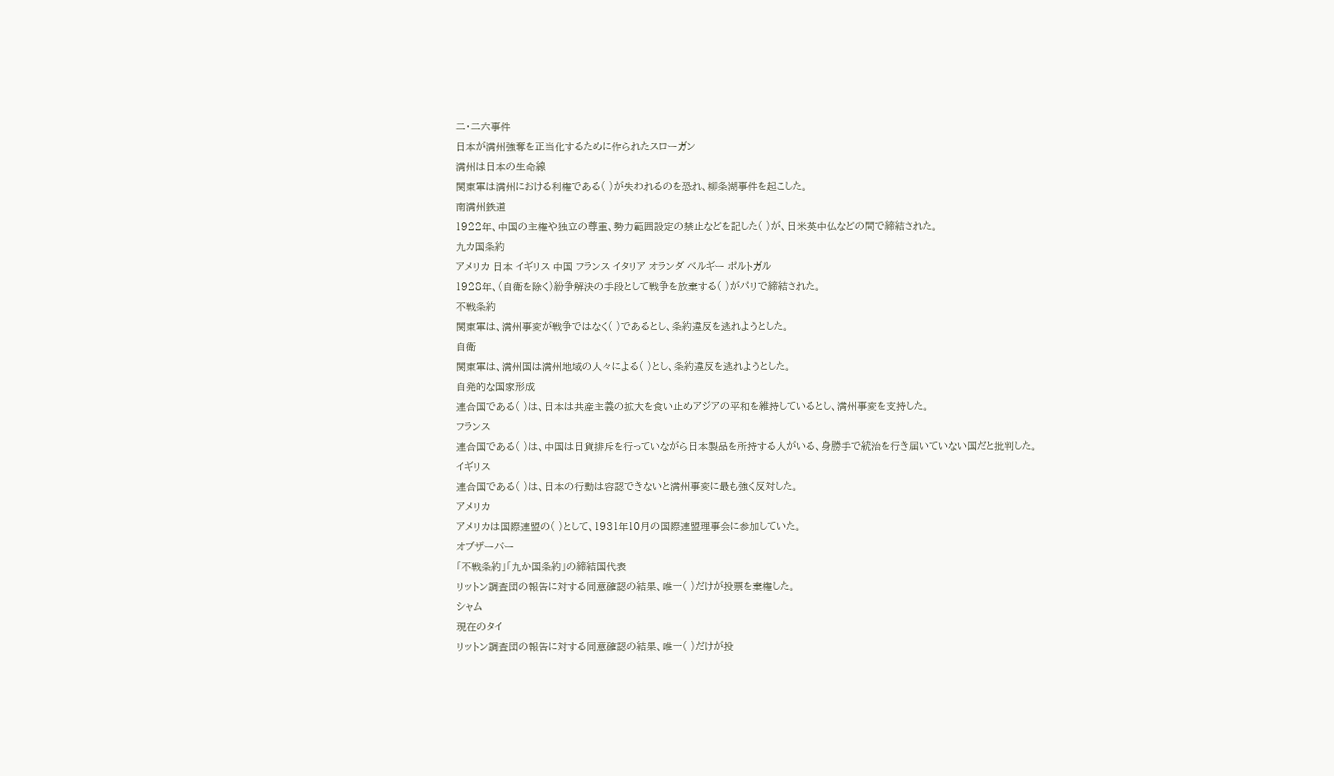二・二六事件
日本が満州強奪を正当化するために作られたスローガン
満州は日本の生命線
関東軍は満州における利権である( )が失われるのを恐れ、柳条湖事件を起こした。
南満州鉄道
1922年、中国の主権や独立の尊重、勢力範囲設定の禁止などを記した( )が、日米英中仏などの間で締結された。
九カ国条約
アメリカ 日本 イギリス 中国 フランス イタリア オランダ ベルギー ポルトガル
1928年、(自衛を除く)紛争解決の手段として戦争を放棄する( )がパリで締結された。
不戦条約
関東軍は、満州事変が戦争ではなく( )であるとし、条約違反を逃れようとした。
自衛
関東軍は、満州国は満州地域の人々による( )とし、条約違反を逃れようとした。
自発的な国家形成
連合国である( )は、日本は共産主義の拡大を食い止めアジアの平和を維持しているとし、満州事変を支持した。
フランス
連合国である( )は、中国は日貨排斥を行っていながら日本製品を所持する人がいる、身勝手で統治を行き届いていない国だと批判した。
イギリス
連合国である( )は、日本の行動は容認できないと満州事変に最も強く反対した。
アメリカ
アメリカは国際連盟の( )として、1931年10月の国際連盟理事会に参加していた。
オブザーバー
「不戦条約」「九か国条約」の締結国代表
リットン調査団の報告に対する同意確認の結果、唯一( )だけが投票を棄権した。
シャム
現在のタイ
リットン調査団の報告に対する同意確認の結果、唯一( )だけが投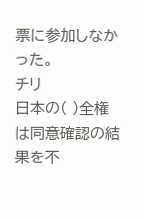票に参加しなかった。
チリ
日本の( )全権は同意確認の結果を不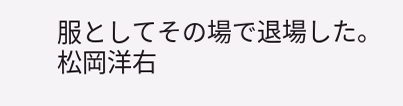服としてその場で退場した。
松岡洋右